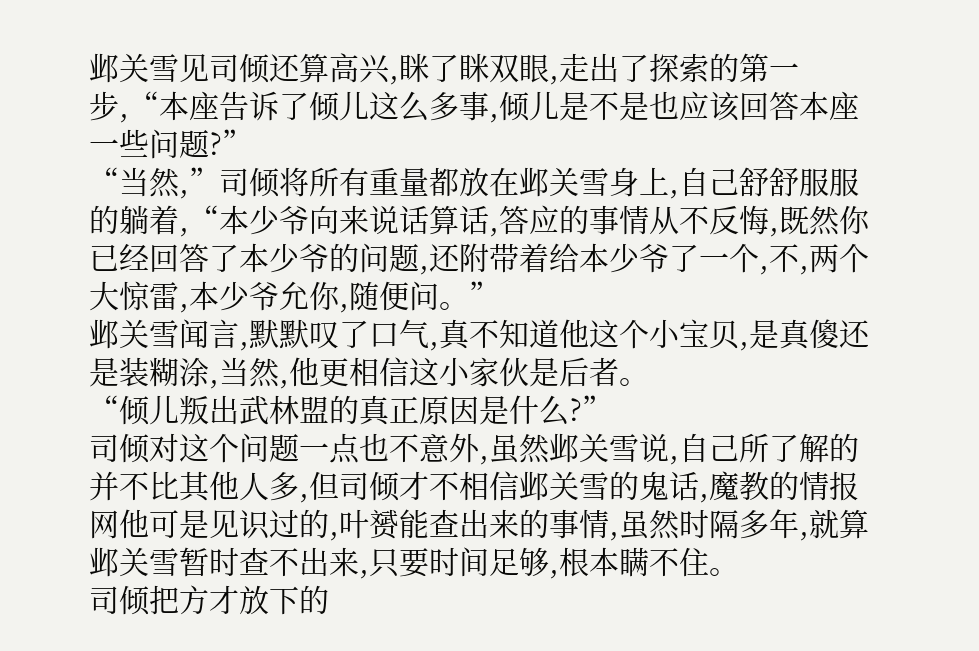邺关雪见司倾还算高兴,眯了眯双眼,走出了探索的第一步,“本座告诉了倾儿这么多事,倾儿是不是也应该回答本座一些问题?”
“当然,”司倾将所有重量都放在邺关雪身上,自己舒舒服服的躺着,“本少爷向来说话算话,答应的事情从不反悔,既然你已经回答了本少爷的问题,还附带着给本少爷了一个,不,两个大惊雷,本少爷允你,随便问。”
邺关雪闻言,默默叹了口气,真不知道他这个小宝贝,是真傻还是装糊涂,当然,他更相信这小家伙是后者。
“倾儿叛出武林盟的真正原因是什么?”
司倾对这个问题一点也不意外,虽然邺关雪说,自己所了解的并不比其他人多,但司倾才不相信邺关雪的鬼话,魔教的情报网他可是见识过的,叶赟能查出来的事情,虽然时隔多年,就算邺关雪暂时查不出来,只要时间足够,根本瞒不住。
司倾把方才放下的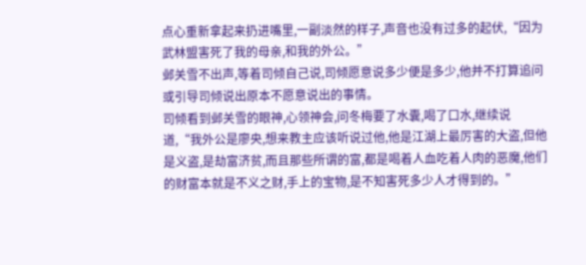点心重新拿起来扔进嘴里,一副淡然的样子,声音也没有过多的起伏,“因为武林盟害死了我的母亲,和我的外公。”
邺关雪不出声,等着司倾自己说,司倾愿意说多少便是多少,他并不打算追问或引导司倾说出原本不愿意说出的事情。
司倾看到邺关雪的眼神,心领神会,问冬梅要了水囊,喝了口水,继续说道,“我外公是廖央,想来教主应该听说过他,他是江湖上最厉害的大盗,但他是义盗,是劫富济贫,而且那些所谓的富,都是喝着人血吃着人肉的恶魔,他们的财富本就是不义之财,手上的宝物,是不知害死多少人才得到的。”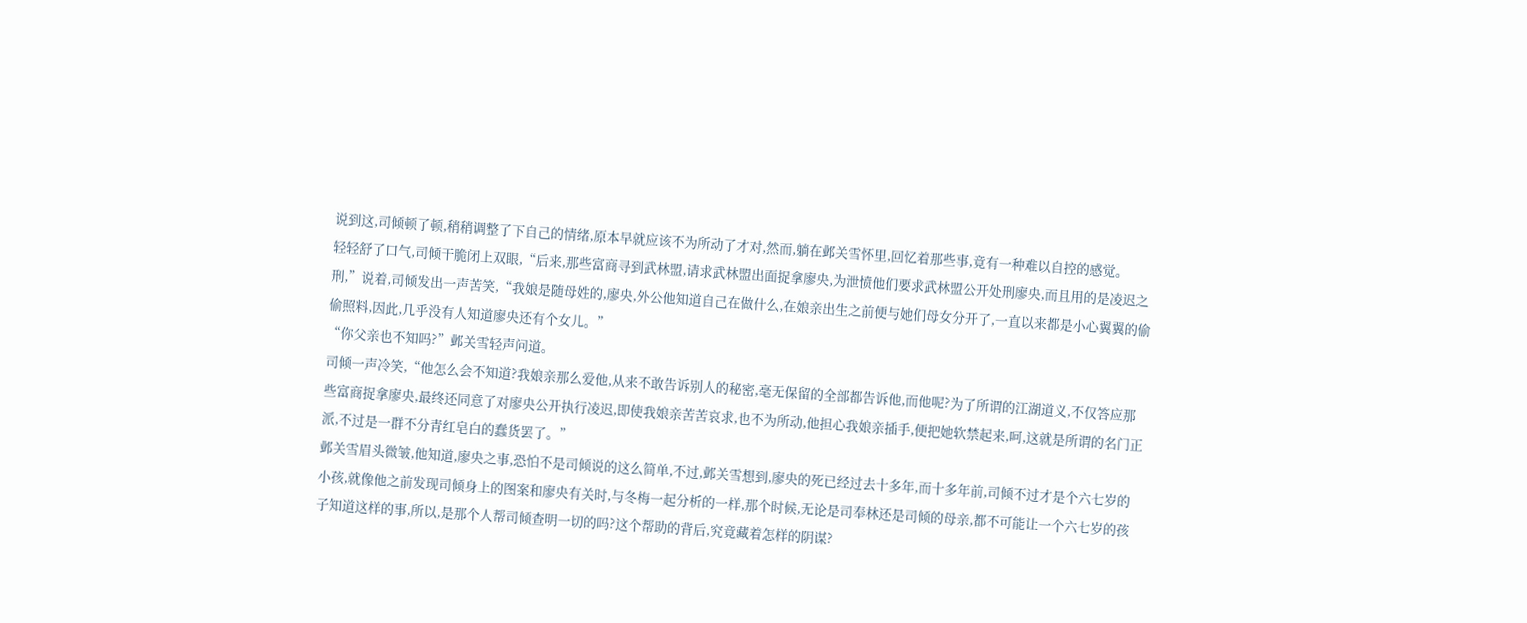说到这,司倾顿了顿,稍稍调整了下自己的情绪,原本早就应该不为所动了才对,然而,躺在邺关雪怀里,回忆着那些事,竟有一种难以自控的感觉。
轻轻舒了口气,司倾干脆闭上双眼,“后来,那些富商寻到武林盟,请求武林盟出面捉拿廖央,为泄愤他们要求武林盟公开处刑廖央,而且用的是凌迟之刑,”说着,司倾发出一声苦笑,“我娘是随母姓的,廖央,外公他知道自己在做什么,在娘亲出生之前便与她们母女分开了,一直以来都是小心翼翼的偷偷照料,因此,几乎没有人知道廖央还有个女儿。”
“你父亲也不知吗?”邺关雪轻声问道。
司倾一声冷笑,“他怎么会不知道?我娘亲那么爱他,从来不敢告诉别人的秘密,毫无保留的全部都告诉他,而他呢?为了所谓的江湖道义,不仅答应那些富商捉拿廖央,最终还同意了对廖央公开执行凌迟,即使我娘亲苦苦哀求,也不为所动,他担心我娘亲插手,便把她软禁起来,呵,这就是所谓的名门正派,不过是一群不分青红皂白的蠢货罢了。”
邺关雪眉头微皱,他知道,廖央之事,恐怕不是司倾说的这么简单,不过,邺关雪想到,廖央的死已经过去十多年,而十多年前,司倾不过才是个六七岁的小孩,就像他之前发现司倾身上的图案和廖央有关时,与冬梅一起分析的一样,那个时候,无论是司奉林还是司倾的母亲,都不可能让一个六七岁的孩子知道这样的事,所以,是那个人帮司倾查明一切的吗?这个帮助的背后,究竟藏着怎样的阴谋?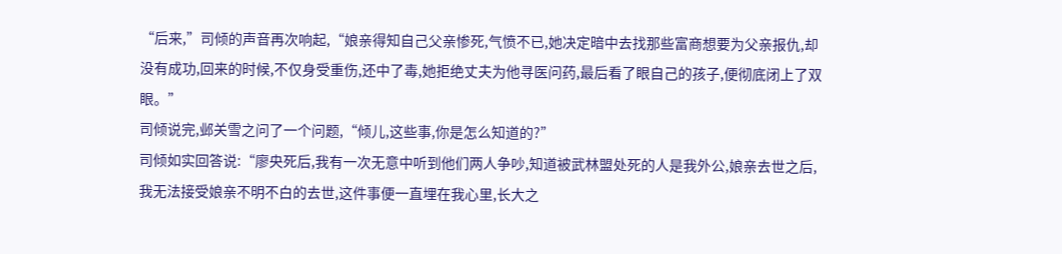“后来,”司倾的声音再次响起,“娘亲得知自己父亲惨死,气愤不已,她决定暗中去找那些富商想要为父亲报仇,却没有成功,回来的时候,不仅身受重伤,还中了毒,她拒绝丈夫为他寻医问药,最后看了眼自己的孩子,便彻底闭上了双眼。”
司倾说完,邺关雪之问了一个问题,“倾儿,这些事,你是怎么知道的?”
司倾如实回答说:“廖央死后,我有一次无意中听到他们两人争吵,知道被武林盟处死的人是我外公,娘亲去世之后,我无法接受娘亲不明不白的去世,这件事便一直埋在我心里,长大之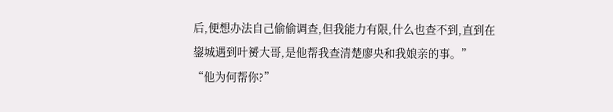后,便想办法自己偷偷调查,但我能力有限,什么也查不到,直到在鋆城遇到叶赟大哥,是他帮我查清楚廖央和我娘亲的事。”
“他为何帮你?”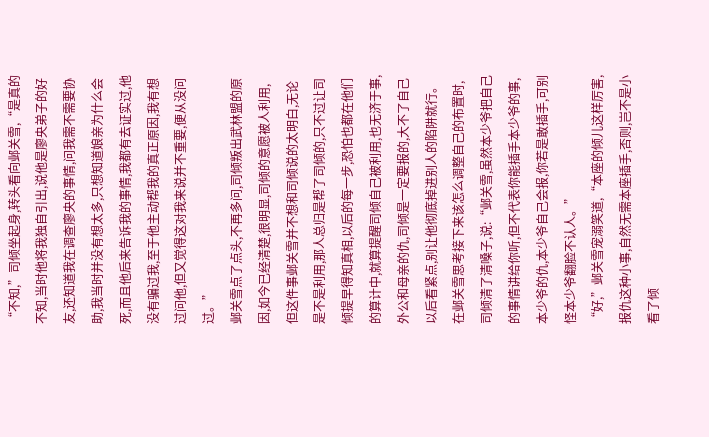“不知,”司倾坐起身,转头看向邺关雪,“是真的不知,当时他将我独自引出,说他是廖央弟子的好友,还知道我在调查廖央的事情,问我需不需要协助,我当时并没有想太多,只想知道娘亲为什么会死,而且他后来告诉我的事情,我都有去证实过,他没有骗过我,至于他主动帮我的真正原因,我有想过问他,但又觉得这对我来说并不重要,便从没问过。”
邺关雪点了点头,不再多问,司倾叛出武林盟的原因,如今已经清楚,很明显,司倾的意愿被人利用,但这件事邺关雪并不想和司倾说的太明白,无论是不是利用,那人总归是帮了司倾的,只不过让司倾提早得知真相,以后的每一步,恐怕也都在他们的算计中,就算提醒司倾自己被利用,也无济于事,外公和母亲的仇,司倾是一定要报的,大不了自己以后看紧点,别让他彻底掉进别人的陷阱就行。
在邺关雪思考接下来该怎么调整自己的布置时,司倾清了清嗓子,说:“邺关雪,虽然本少爷把自己的事情讲给你听,但不代表你能插手本少爷的事,本少爷的仇,本少爷自己会报,你若是敢插手,可别怪本少爷翻脸不认人。”
“好,”邺关雪宠溺笑道,“本座的倾儿这样厉害,报仇这种小事,自然无需本座插手,否则,岂不是小看了倾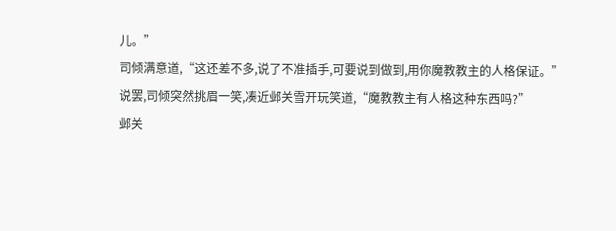儿。”
司倾满意道,“这还差不多,说了不准插手,可要说到做到,用你魔教教主的人格保证。”
说罢,司倾突然挑眉一笑,凑近邺关雪开玩笑道,“魔教教主有人格这种东西吗?”
邺关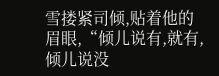雪搂紧司倾,贴着他的眉眼,“倾儿说有,就有,倾儿说没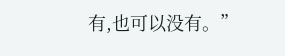有,也可以没有。”